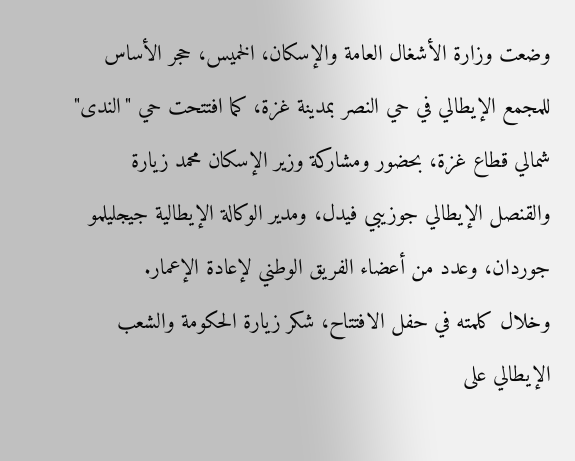وضعت وزارة الأشغال العامة والإسكان، الخميس، حجر الأساس للمجمع الإيطالي في حي النصر بمدينة غزة، كما افتتحت حي "الندى" شمالي قطاع غزة، بحضور ومشاركة وزير الإسكان محمد زيارة والقنصل الإيطالي جوزيبي فيدل، ومدير الوكالة الإيطالية جيجليلمو جوردان، وعدد من أعضاء الفريق الوطني لإعادة الإعمار.
وخلال كلمته في حفل الافتتاح، شكر زيارة الحكومة والشعب الإيطالي على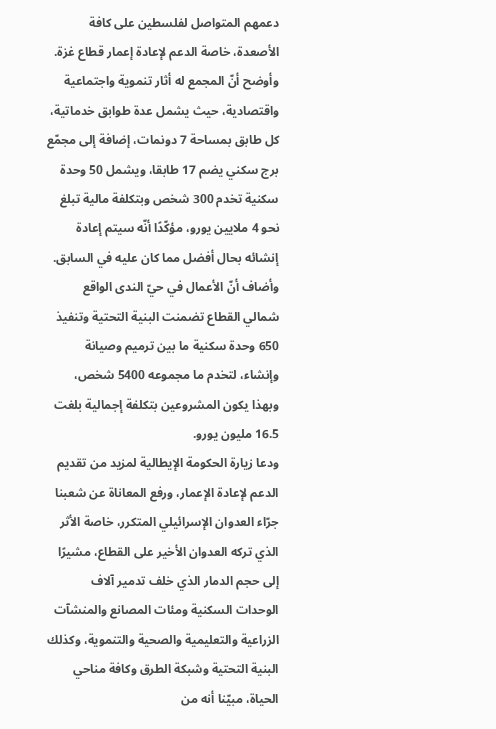دعمهم المتواصل لفلسطين على كافة الأصعدة، خاصة الدعم لإعادة إعمار قطاع غزة.
وأوضح أنّ المجمع له أثار تنموية واجتماعية واقتصادية، حيث يشمل عدة طوابق خدماتية، كل طابق بمساحة 7 دونمات، إضافة إلى مجمّع برج سكني يضم 17 طابقا، ويشمل 50 وحدة سكنية تخدم 300 شخص وبتكلفة مالية تبلغ نحو 4 ملايين يورو، مؤكّدًا أنّه سيتم إعادة إنشائه بحال أفضل مما كان عليه في السابق.
وأضاف أنّ الأعمال في حيّ الندى الواقع شمالي القطاع تضمنت البنية التحتية وتنفيذ 650 وحدة سكنية ما بين ترميم وصيانة وإنشاء، لتخدم ما مجموعه 5400 شخص، وبهذا يكون المشروعين بتكلفة إجمالية بلغت 16.5 مليون يورو.
ودعا زيارة الحكومة الإيطالية لمزيد من تقديم الدعم لإعادة الإعمار، ورفع المعاناة عن شعبنا جرّاء العدوان الإسرائيلي المتكرر، خاصة الأثر الذي تركه العدوان الأخير على القطاع، مشيرًا إلى حجم الدمار الذي خلف تدمير آلاف الوحدات السكنية ومئات المصانع والمنشآت الزراعية والتعليمية والصحية والتنموية، وكذلك البنية التحتية وشبكة الطرق وكافة مناحي الحياة، مبيّنا أنه من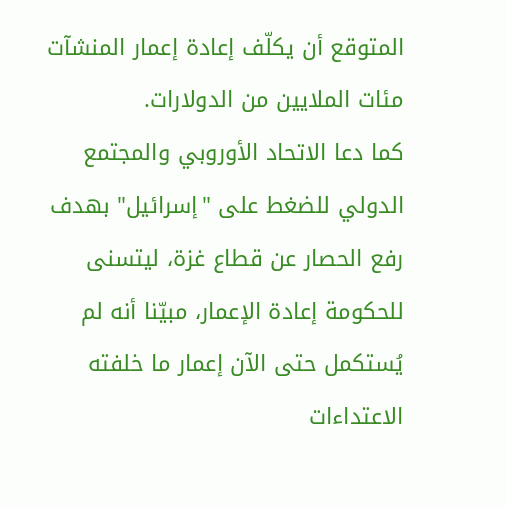المتوقع أن يكلّف إعادة إعمار المنشآت مئات الملايين من الدولارات.
كما دعا الاتحاد الأوروبي والمجتمع الدولي للضغط على "إسرائيل" بهدف رفع الحصار عن قطاع غزة، ليتسنى للحكومة إعادة الإعمار، مبيّنا أنه لم يُستكمل حتى الآن إعمار ما خلفته الاعتداءات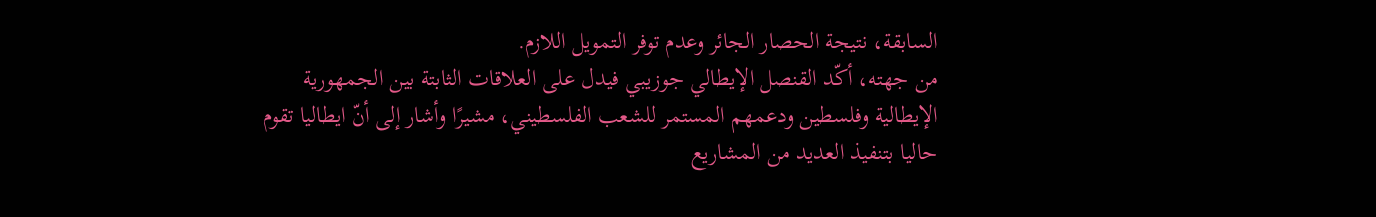السابقة، نتيجة الحصار الجائر وعدم توفر التمويل اللازم.
من جهته، أكّد القنصل الإيطالي جوزيبي فيدل على العلاقات الثابتة بين الجمهورية الإيطالية وفلسطين ودعمهم المستمر للشعب الفلسطيني، مشيرًا وأشار إلى أنّ ايطاليا تقوم حاليا بتنفيذ العديد من المشاريع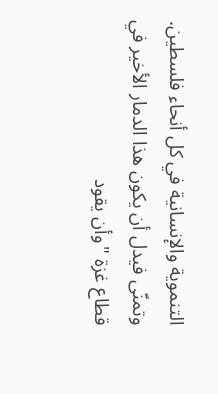التنموية والإنسانية في كل أنحاء فلسطين.
وتمنّى فيدل أن يكون هذا الدمار الأخير في قطاع غزة "وأن يقود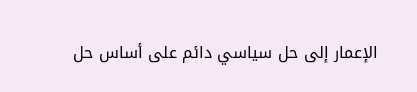الإعمار إلى حل سياسي دائم على أساس حل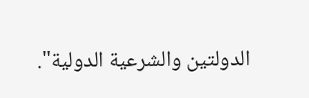الدولتين والشرعية الدولية".